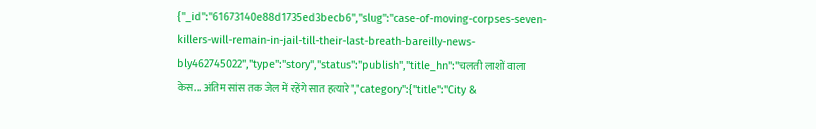{"_id":"61673140e88d1735ed3becb6","slug":"case-of-moving-corpses-seven-killers-will-remain-in-jail-till-their-last-breath-bareilly-news-bly462745022","type":"story","status":"publish","title_hn":"चलती लाशों वाला केस... अंतिम सांस तक जेल में रहेंगे सात हत्यारे","category":{"title":"City &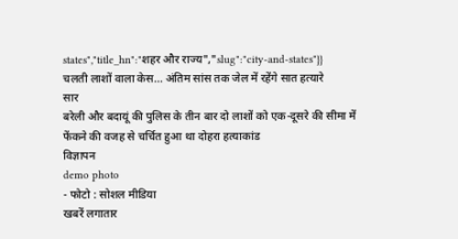states","title_hn":"शहर और राज्य","slug":"city-and-states"}}
चलती लाशों वाला केस... अंतिम सांस तक जेल में रहेंगे सात हत्यारे
सार
बरेली और बदायूं की पुलिस के तीन बार दो लाशों को एक-दूसरे की सीमा में फेंकने की वजह से चर्चित हुआ था दोहरा हत्याकांड
विज्ञापन
demo photo
- फोटो : सोशल मीडिया
खबरें लगातार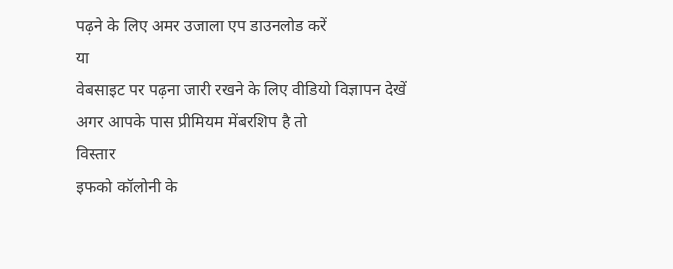पढ़ने के लिए अमर उजाला एप डाउनलोड करें
या
वेबसाइट पर पढ़ना जारी रखने के लिए वीडियो विज्ञापन देखें
अगर आपके पास प्रीमियम मेंबरशिप है तो
विस्तार
इफको कॉलोनी के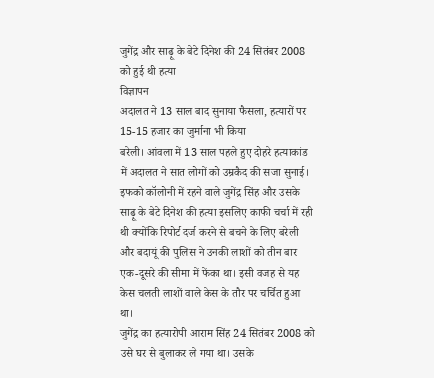जुगेंद्र और साढ़ू के बेटे दिनेश की 24 सितंबर 2008 को हुई थी हत्या
विज्ञापन
अदालत ने 13 साल बाद सुनाया फैसला, हत्यारों पर 15-15 हजार का जुर्माना भी किया
बरेली। आंवला में 13 साल पहले हुए दोहरे हत्याकांड में अदालत ने सात लोगों को उम्रकैद की सजा सुनाई। इफको कॉलोनी में रहने वाले जुगेंद्र सिंह और उसके साढ़ू के बेटे दिनेश की हत्या इसलिए काफी चर्चा में रही थी क्योंकि रिपोर्ट दर्ज करने से बचने के लिए बरेली और बदायूं की पुलिस ने उनकी लाशों को तीन बार एक-दूसरे की सीमा में फेंका था। इसी वजह से यह केस चलती लाशों वाले केस के तौर पर चर्चित हुआ था।
जुगेंद्र का हत्यारोपी आराम सिंह 24 सितंबर 2008 को उसे घर से बुलाकर ले गया था। उसके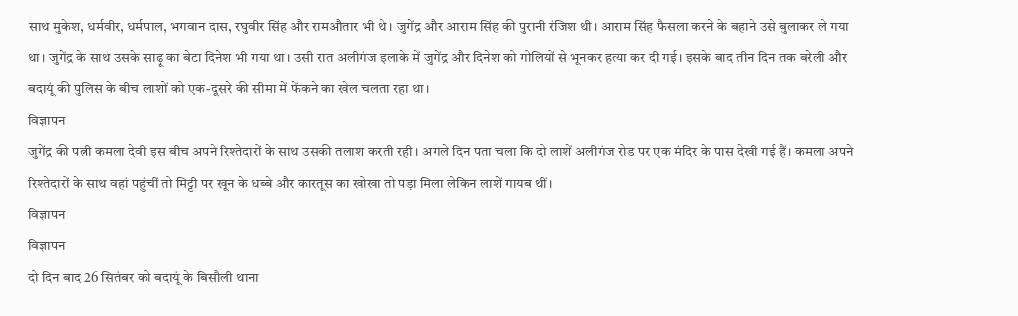साथ मुकेश, धर्मवीर, धर्मपाल, भगवान दास, रघुवीर सिंह और रामऔतार भी थे। जुगेंद्र और आराम सिंह की पुरानी रंजिश थी। आराम सिंह फैसला करने के बहाने उसे बुलाकर ले गया था। जुगेंद्र के साथ उसके साढ़ू का बेटा दिनेश भी गया था। उसी रात अलीगंज इलाके में जुगेंद्र और दिनेश को गोलियों से भूनकर हत्या कर दी गई। इसके बाद तीन दिन तक बरेली और बदायूं की पुलिस के बीच लाशों को एक-दूसरे की सीमा में फेंकने का खेल चलता रहा था।
विज्ञापन
जुगेंद्र की पत्नी कमला देवी इस बीच अपने रिश्तेदारों के साथ उसकी तलाश करती रही। अगले दिन पता चला कि दो लाशें अलीगंज रोड पर एक मंदिर के पास देखी गई हैं। कमला अपने रिश्तेदारों के साथ वहां पहुंचीं तो मिट्टी पर खून के धब्बे और कारतूस का खोखा तो पड़ा मिला लेकिन लाशें गायब थीं।
विज्ञापन
विज्ञापन
दो दिन बाद 26 सितंबर को बदायूं के बिसौली थाना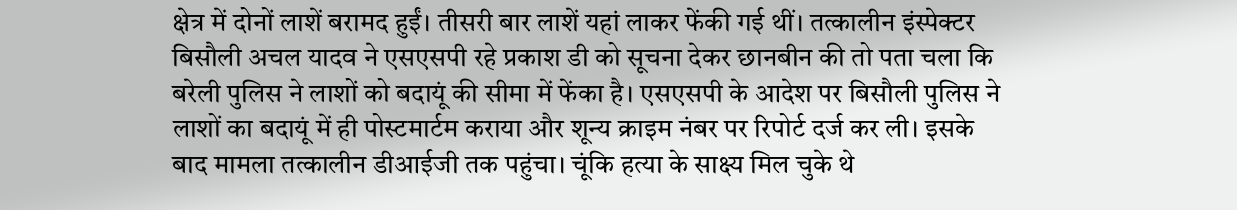क्षेत्र में दोनों लाशें बरामद हुईं। तीसरी बार लाशें यहां लाकर फेंकी गई थीं। तत्कालीन इंस्पेक्टर बिसौली अचल यादव ने एसएसपी रहे प्रकाश डी को सूचना देकर छानबीन की तो पता चला कि बरेली पुलिस ने लाशों को बदायूं की सीमा में फेंका है। एसएसपी के आदेश पर बिसौली पुलिस ने लाशों का बदायूं में ही पोस्टमार्टम कराया और शून्य क्राइम नंबर पर रिपोर्ट दर्ज कर ली। इसके बाद मामला तत्कालीन डीआईजी तक पहुंचा। चूंकि हत्या के साक्ष्य मिल चुके थे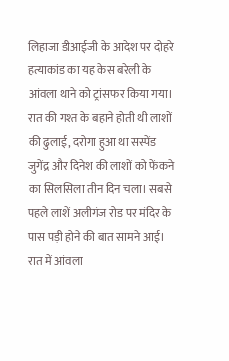लिहाजा डीआईजी के आदेश पर दोहरे हत्याकांड का यह केस बरेली के आंवला थाने को ट्रांसफर किया गया।
रात की गश्त के बहाने होती थी लाशों की ढुलाई, दरोगा हुआ था सस्पेंड
जुगेंद्र और दिनेश की लाशों को फेंकने का सिलसिला तीन दिन चला। सबसे पहले लाशें अलीगंज रोड पर मंदिर के पास पड़ी होने की बात सामने आई। रात में आंवला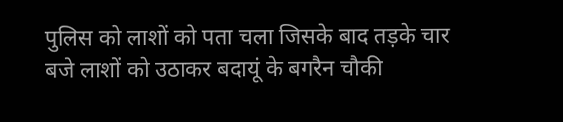पुलिस को लाशों को पता चला जिसके बाद तड़के चार बजे लाशों को उठाकर बदायूं के बगरैन चौकी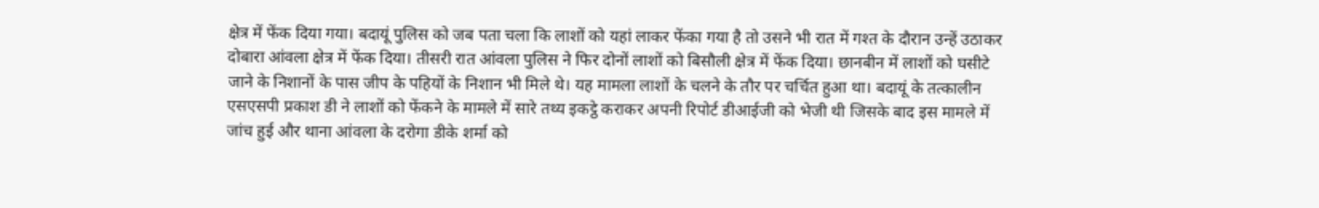क्षेत्र में फेंक दिया गया। बदायूं पुलिस को जब पता चला कि लाशों को यहां लाकर फेंका गया है तो उसने भी रात में गश्त के दौरान उन्हें उठाकर दोबारा आंवला क्षेत्र में फेंक दिया। तीसरी रात आंवला पुलिस ने फिर दोनों लाशों को बिसौली क्षेत्र में फेंक दिया। छानबीन में लाशों को घसीटे जाने के निशानों के पास जीप के पहियों के निशान भी मिले थे। यह मामला लाशों के चलने के तौर पर चर्चित हुआ था। बदायूं के तत्कालीन एसएसपी प्रकाश डी ने लाशों को फेंकने के मामले में सारे तथ्य इकट्ठे कराकर अपनी रिपोर्ट डीआईजी को भेजी थी जिसके बाद इस मामले में जांच हुई और थाना आंवला के दरोगा डीके शर्मा को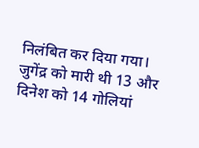निलंबित कर दिया गया।
जुगेंद्र को मारी थी 13 और दिनेश को 14 गोलियां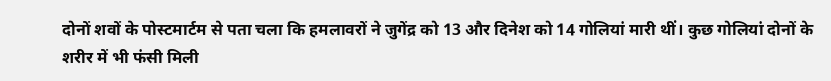दोनों शवों के पोस्टमार्टम से पता चला कि हमलावरों ने जुगेंद्र को 13 और दिनेश को 14 गोलियां मारी थीं। कुछ गोलियां दोनों के शरीर में भी फंसी मिली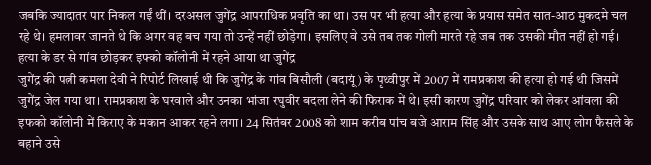जबकि ज्यादातर पार निकल गईं थीं। दरअसल जुगेंद्र आपराधिक प्रवृति का था। उस पर भी हत्या और हत्या के प्रयास समेत सात-आठ मुकदमे चल रहे थे। हमलावर जानते थे कि अगर वह बच गया तो उन्हें नहीं छोड़ेगा। इसलिए वे उसे तब तक गोली मारते रहे जब तक उसकी मौत नहीं हो गई।
हत्या के डर से गांव छोड़कर इफ्को कॉलोनी में रहने आया था जुगेंद्र
जुगेंद्र की पत्नी कमला देवी ने रिपोर्ट लिखाई थी कि जुगेंद्र के गांव बिसौली (बदायूं) के पृथ्वीपुर में 2007 में रामप्रकाश की हत्या हो गई थी जिसमें जुगेंद्र जेल गया था। रामप्रकाश के घरवाले और उनका भांजा रघुवीर बदला लेने की फिराक में थे। इसी कारण जुगेंद्र परिवार को लेकर आंवला की इफको कॉलोनी में किराए के मकान आकर रहने लगा। 24 सितंबर 2008 को शाम करीब पांच बजे आराम सिंह और उसके साथ आए लोग फैसले के बहाने उसे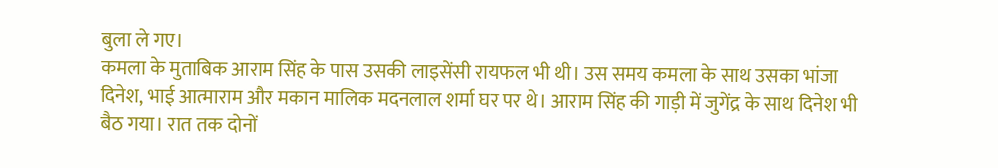बुला ले गए।
कमला के मुताबिक आराम सिंह के पास उसकी लाइसेंसी रायफल भी थी। उस समय कमला के साथ उसका भांजा दिनेश, भाई आत्माराम और मकान मालिक मदनलाल शर्मा घर पर थे। आराम सिंह की गाड़ी में जुगेंद्र के साथ दिनेश भी बैठ गया। रात तक दोनों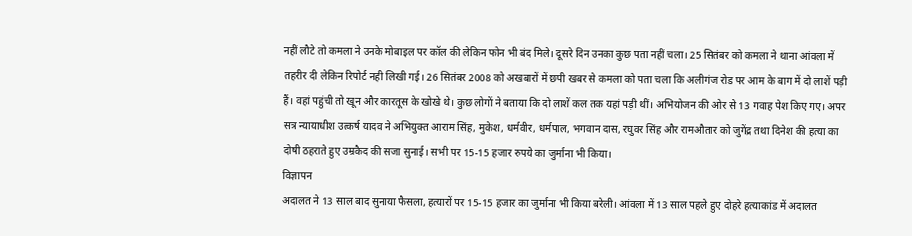नहीं लौटे तो कमला ने उनके मोबाइल पर कॉल की लेकिन फोन भी बंद मिले। दूसरे दिन उनका कुछ पता नहीं चला। 25 सितंबर को कमला ने थाना आंवला में तहरीर दी लेकिन रिपोर्ट नही लिखी गई। 26 सितंबर 2008 को अखबारों में छपी खबर से कमला को पता चला कि अलीगंज रोड पर आम के बाग में दो लाशें पड़ी हैं। वहां पहुंची तो खून और कारतूस के खोखे थे। कुछ लोगों ने बताया कि दो लाशें कल तक यहां पड़ी थीं। अभियोजन की ओर से 13 गवाह पेश किए गए। अपर सत्र न्यायाधीश उत्कर्ष यादव ने अभियुक्त आराम सिंह, मुकेश, धर्मवीर, धर्मपाल, भगवान दास, रघुवर सिंह और रामऔतार को जुगेंद्र तथा दिनेश की हत्या का दोषी ठहराते हुए उम्रकैद की सजा सुनाई। सभी पर 15-15 हजार रुपये का जुर्माना भी किया।
विज्ञापन
अदालत ने 13 साल बाद सुनाया फैसला, हत्यारों पर 15-15 हजार का जुर्माना भी किया बरेली। आंवला में 13 साल पहले हुए दोहरे हत्याकांड में अदालत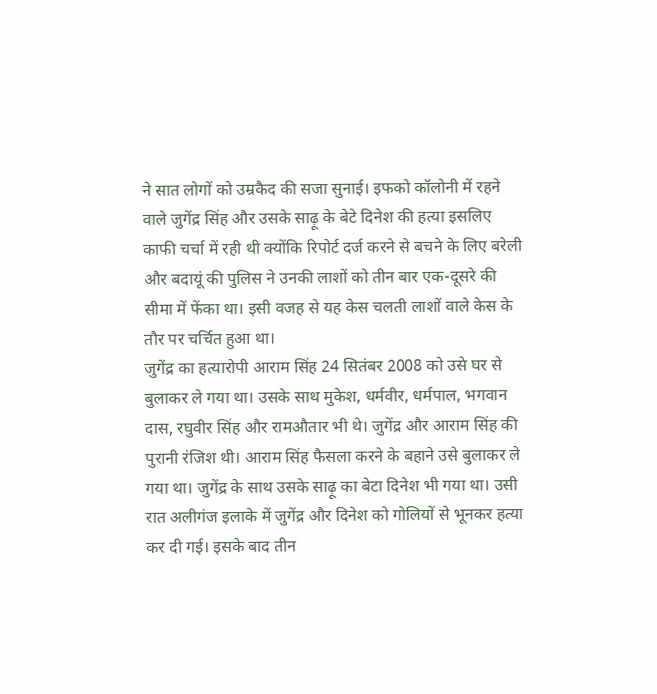ने सात लोगों को उम्रकैद की सजा सुनाई। इफको कॉलोनी में रहने वाले जुगेंद्र सिंह और उसके साढ़ू के बेटे दिनेश की हत्या इसलिए काफी चर्चा में रही थी क्योंकि रिपोर्ट दर्ज करने से बचने के लिए बरेली और बदायूं की पुलिस ने उनकी लाशों को तीन बार एक-दूसरे की सीमा में फेंका था। इसी वजह से यह केस चलती लाशों वाले केस के तौर पर चर्चित हुआ था।
जुगेंद्र का हत्यारोपी आराम सिंह 24 सितंबर 2008 को उसे घर से बुलाकर ले गया था। उसके साथ मुकेश, धर्मवीर, धर्मपाल, भगवान दास, रघुवीर सिंह और रामऔतार भी थे। जुगेंद्र और आराम सिंह की पुरानी रंजिश थी। आराम सिंह फैसला करने के बहाने उसे बुलाकर ले गया था। जुगेंद्र के साथ उसके साढ़ू का बेटा दिनेश भी गया था। उसी रात अलीगंज इलाके में जुगेंद्र और दिनेश को गोलियों से भूनकर हत्या कर दी गई। इसके बाद तीन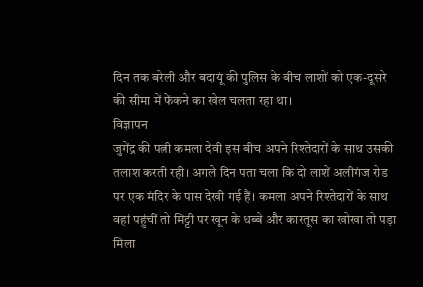दिन तक बरेली और बदायूं की पुलिस के बीच लाशों को एक-दूसरे की सीमा में फेंकने का खेल चलता रहा था।
विज्ञापन
जुगेंद्र की पत्नी कमला देवी इस बीच अपने रिश्तेदारों के साथ उसकी तलाश करती रही। अगले दिन पता चला कि दो लाशें अलीगंज रोड पर एक मंदिर के पास देखी गई हैं। कमला अपने रिश्तेदारों के साथ वहां पहुंचीं तो मिट्टी पर खून के धब्बे और कारतूस का खोखा तो पड़ा मिला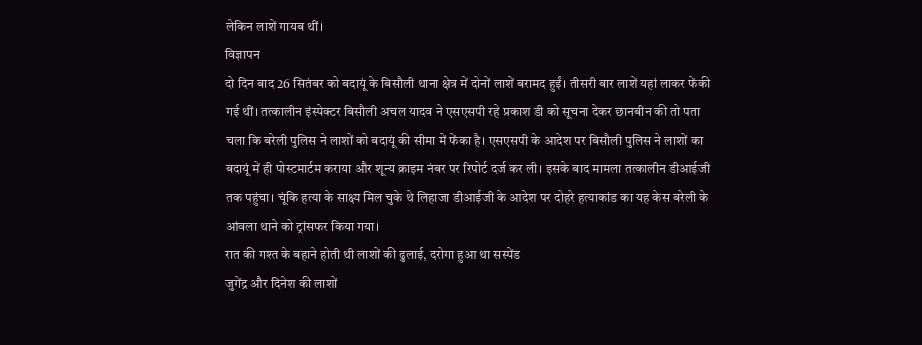लेकिन लाशें गायब थीं।
विज्ञापन
दो दिन बाद 26 सितंबर को बदायूं के बिसौली थाना क्षेत्र में दोनों लाशें बरामद हुईं। तीसरी बार लाशें यहां लाकर फेंकी गई थीं। तत्कालीन इंस्पेक्टर बिसौली अचल यादव ने एसएसपी रहे प्रकाश डी को सूचना देकर छानबीन की तो पता चला कि बरेली पुलिस ने लाशों को बदायूं की सीमा में फेंका है। एसएसपी के आदेश पर बिसौली पुलिस ने लाशों का बदायूं में ही पोस्टमार्टम कराया और शून्य क्राइम नंबर पर रिपोर्ट दर्ज कर ली। इसके बाद मामला तत्कालीन डीआईजी तक पहुंचा। चूंकि हत्या के साक्ष्य मिल चुके थे लिहाजा डीआईजी के आदेश पर दोहरे हत्याकांड का यह केस बरेली के आंवला थाने को ट्रांसफर किया गया।
रात की गश्त के बहाने होती थी लाशों की ढुलाई, दरोगा हुआ था सस्पेंड
जुगेंद्र और दिनेश की लाशों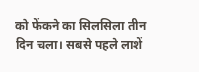को फेंकने का सिलसिला तीन दिन चला। सबसे पहले लाशें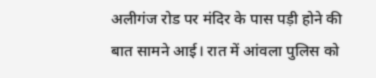अलीगंज रोड पर मंदिर के पास पड़ी होने की बात सामने आई। रात में आंवला पुलिस को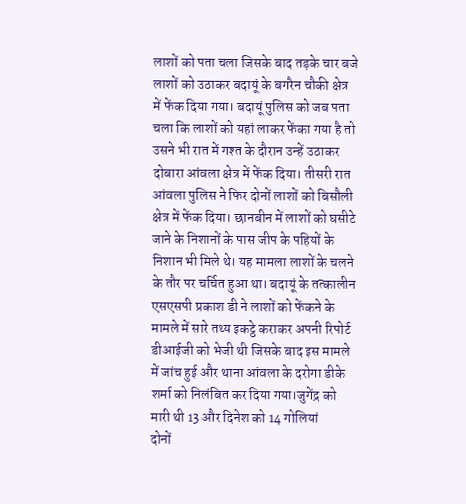लाशों को पता चला जिसके बाद तड़के चार बजे लाशों को उठाकर बदायूं के बगरैन चौकी क्षेत्र में फेंक दिया गया। बदायूं पुलिस को जब पता चला कि लाशों को यहां लाकर फेंका गया है तो उसने भी रात में गश्त के दौरान उन्हें उठाकर दोबारा आंवला क्षेत्र में फेंक दिया। तीसरी रात आंवला पुलिस ने फिर दोनों लाशों को बिसौली क्षेत्र में फेंक दिया। छानबीन में लाशों को घसीटे जाने के निशानों के पास जीप के पहियों के निशान भी मिले थे। यह मामला लाशों के चलने के तौर पर चर्चित हुआ था। बदायूं के तत्कालीन एसएसपी प्रकाश डी ने लाशों को फेंकने के मामले में सारे तथ्य इकट्ठे कराकर अपनी रिपोर्ट डीआईजी को भेजी थी जिसके बाद इस मामले में जांच हुई और थाना आंवला के दरोगा डीके शर्मा को निलंबित कर दिया गया।जुगेंद्र को मारी थी 13 और दिनेश को 14 गोलियां
दोनों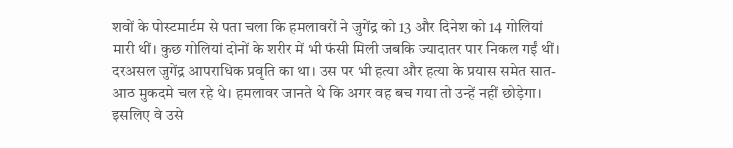शवों के पोस्टमार्टम से पता चला कि हमलावरों ने जुगेंद्र को 13 और दिनेश को 14 गोलियां मारी थीं। कुछ गोलियां दोनों के शरीर में भी फंसी मिली जबकि ज्यादातर पार निकल गईं थीं। दरअसल जुगेंद्र आपराधिक प्रवृति का था। उस पर भी हत्या और हत्या के प्रयास समेत सात-आठ मुकदमे चल रहे थे। हमलावर जानते थे कि अगर वह बच गया तो उन्हें नहीं छोड़ेगा। इसलिए वे उसे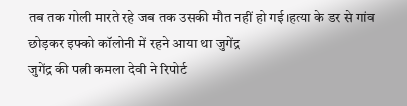तब तक गोली मारते रहे जब तक उसकी मौत नहीं हो गई।हत्या के डर से गांव छोड़कर इफ्को कॉलोनी में रहने आया था जुगेंद्र
जुगेंद्र की पत्नी कमला देवी ने रिपोर्ट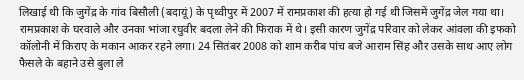लिखाई थी कि जुगेंद्र के गांव बिसौली (बदायूं) के पृथ्वीपुर में 2007 में रामप्रकाश की हत्या हो गई थी जिसमें जुगेंद्र जेल गया था। रामप्रकाश के घरवाले और उनका भांजा रघुवीर बदला लेने की फिराक में थे। इसी कारण जुगेंद्र परिवार को लेकर आंवला की इफको कॉलोनी में किराए के मकान आकर रहने लगा। 24 सितंबर 2008 को शाम करीब पांच बजे आराम सिंह और उसके साथ आए लोग फैसले के बहाने उसे बुला ले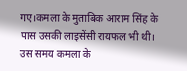गए।कमला के मुताबिक आराम सिंह के पास उसकी लाइसेंसी रायफल भी थी। उस समय कमला के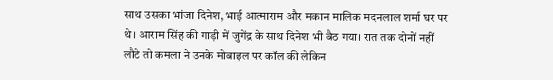साथ उसका भांजा दिनेश, भाई आत्माराम और मकान मालिक मदनलाल शर्मा घर पर थे। आराम सिंह की गाड़ी में जुगेंद्र के साथ दिनेश भी बैठ गया। रात तक दोनों नहीं लौटे तो कमला ने उनके मोबाइल पर कॉल की लेकिन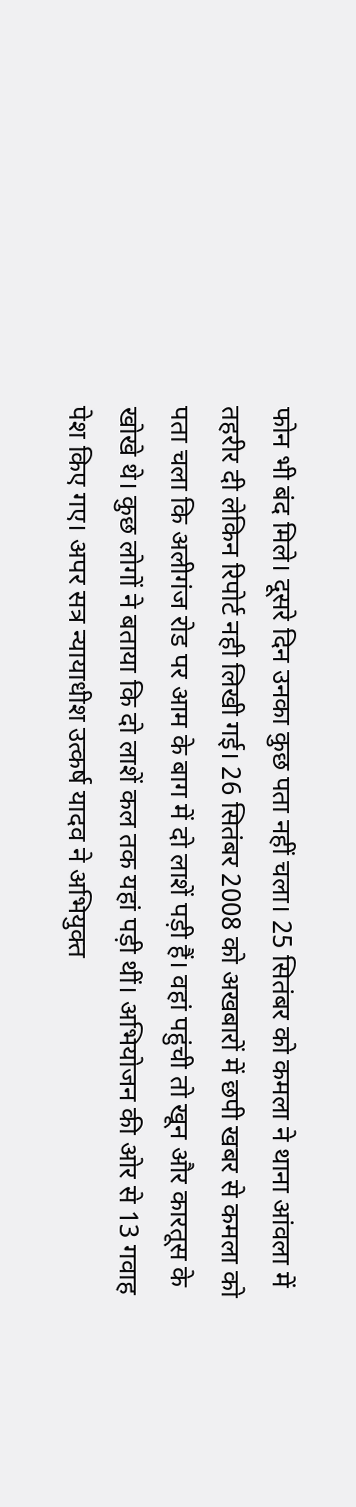फोन भी बंद मिले। दूसरे दिन उनका कुछ पता नहीं चला। 25 सितंबर को कमला ने थाना आंवला में तहरीर दी लेकिन रिपोर्ट नही लिखी गई। 26 सितंबर 2008 को अखबारों में छपी खबर से कमला को पता चला कि अलीगंज रोड पर आम के बाग में दो लाशें पड़ी हैं। वहां पहुंची तो खून और कारतूस के खोखे थे। कुछ लोगों ने बताया कि दो लाशें कल तक यहां पड़ी थीं। अभियोजन की ओर से 13 गवाह पेश किए गए। अपर सत्र न्यायाधीश उत्कर्ष यादव ने अभियुक्त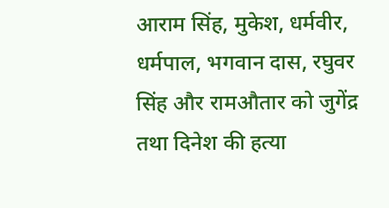आराम सिंह, मुकेश, धर्मवीर, धर्मपाल, भगवान दास, रघुवर सिंह और रामऔतार को जुगेंद्र तथा दिनेश की हत्या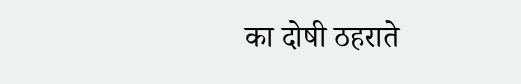का दोषी ठहराते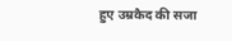हुए उम्रकैद की सजा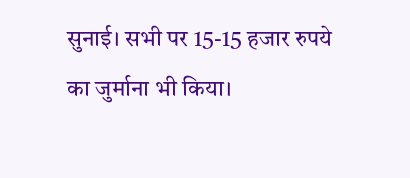सुनाई। सभी पर 15-15 हजार रुपये का जुर्माना भी किया।